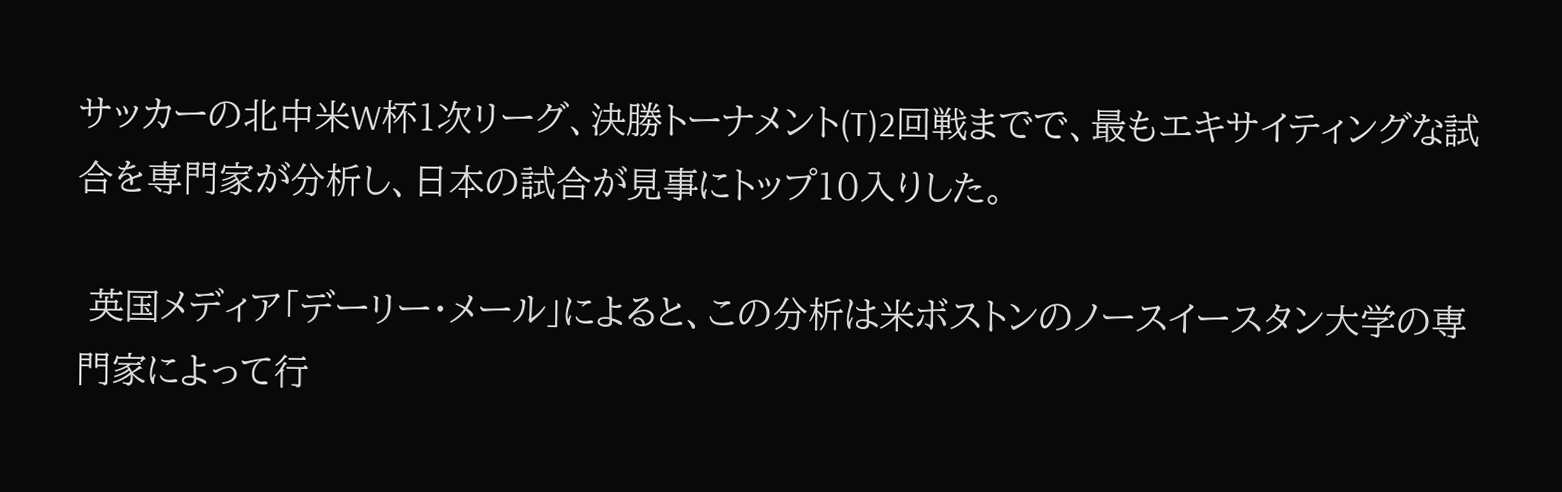サッカーの北中米W杯1次リーグ、決勝トーナメント(T)2回戦までで、最もエキサイティングな試合を専門家が分析し、日本の試合が見事にトップ10入りした。

 英国メディア「デーリー・メール」によると、この分析は米ボストンのノースイースタン大学の専門家によって行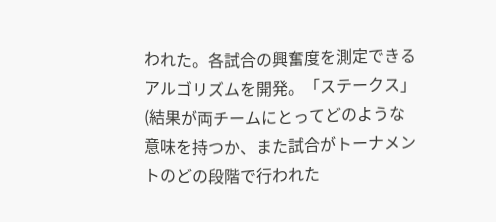われた。各試合の興奮度を測定できるアルゴリズムを開発。「ステークス」(結果が両チームにとってどのような意味を持つか、また試合がトーナメントのどの段階で行われた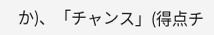か)、「チャンス」(得点チ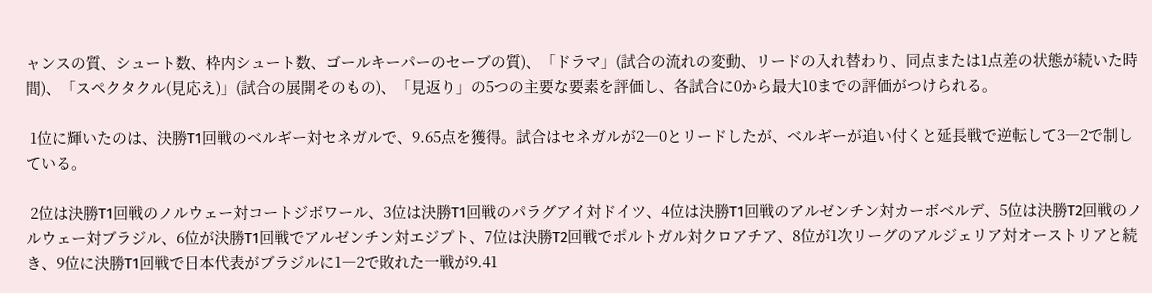ャンスの質、シュート数、枠内シュート数、ゴールキーパーのセーブの質)、「ドラマ」(試合の流れの変動、リードの入れ替わり、同点または1点差の状態が続いた時間)、「スペクタクル(見応え)」(試合の展開そのもの)、「見返り」の5つの主要な要素を評価し、各試合に0から最大10までの評価がつけられる。

 1位に輝いたのは、決勝T1回戦のベルギー対セネガルで、9.65点を獲得。試合はセネガルが2―0とリードしたが、ベルギーが追い付くと延長戦で逆転して3―2で制している。

 2位は決勝T1回戦のノルウェー対コートジボワール、3位は決勝T1回戦のパラグアイ対ドイツ、4位は決勝T1回戦のアルゼンチン対カーボベルデ、5位は決勝T2回戦のノルウェー対ブラジル、6位が決勝T1回戦でアルゼンチン対エジプト、7位は決勝T2回戦でポルトガル対クロアチア、8位が1次リーグのアルジェリア対オーストリアと続き、9位に決勝T1回戦で日本代表がブラジルに1―2で敗れた一戦が9.41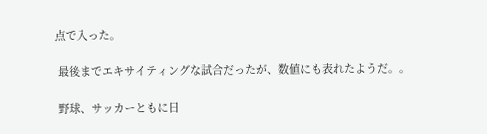点で入った。

 最後までエキサイティングな試合だったが、数値にも表れたようだ。。

 野球、サッカーともに日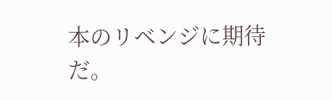本のリベンジに期待だ。